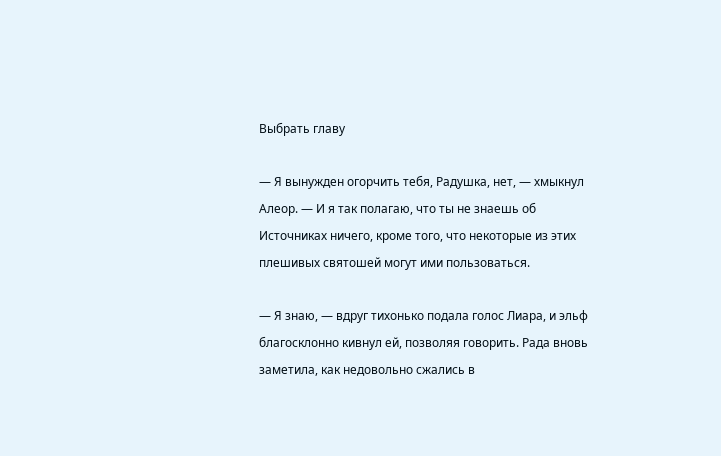Выбрать главу

— Я вынужден огорчить тебя, Радушка, нет, — хмыкнул Алеор. — И я так полагаю, что ты не знаешь об Источниках ничего, кроме того, что некоторые из этих плешивых святошей могут ими пользоваться.

— Я знаю, — вдруг тихонько подала голос Лиара, и эльф благосклонно кивнул ей, позволяя говорить. Рада вновь заметила, как недовольно сжались в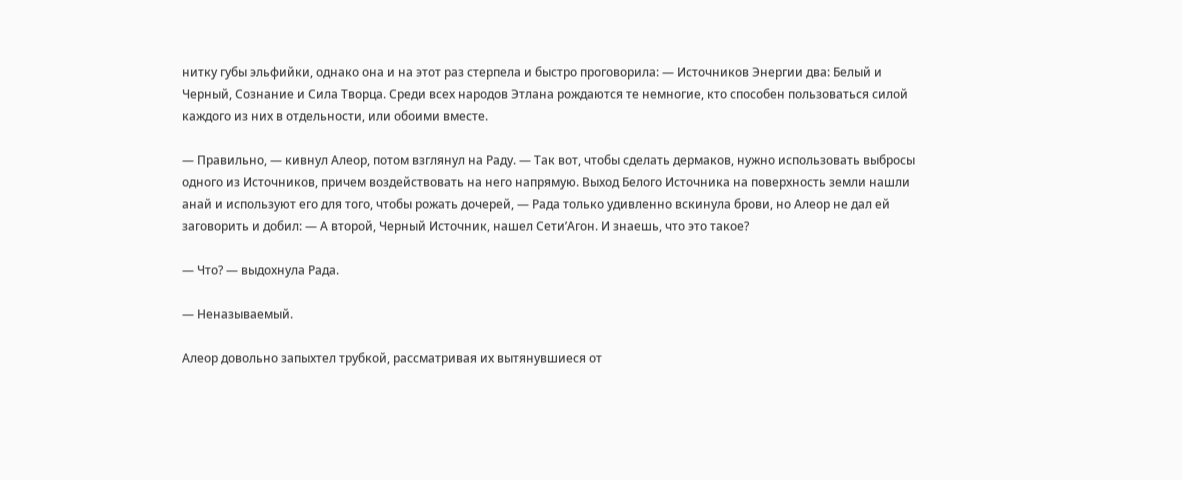нитку губы эльфийки, однако она и на этот раз стерпела и быстро проговорила: — Источников Энергии два: Белый и Черный, Сознание и Сила Творца. Среди всех народов Этлана рождаются те немногие, кто способен пользоваться силой каждого из них в отдельности, или обоими вместе.

— Правильно, — кивнул Алеор, потом взглянул на Раду. — Так вот, чтобы сделать дермаков, нужно использовать выбросы одного из Источников, причем воздействовать на него напрямую. Выход Белого Источника на поверхность земли нашли анай и используют его для того, чтобы рожать дочерей, — Рада только удивленно вскинула брови, но Алеор не дал ей заговорить и добил: — А второй, Черный Источник, нашел Сети’Агон. И знаешь, что это такое?

— Что? — выдохнула Рада.

— Неназываемый.

Алеор довольно запыхтел трубкой, рассматривая их вытянувшиеся от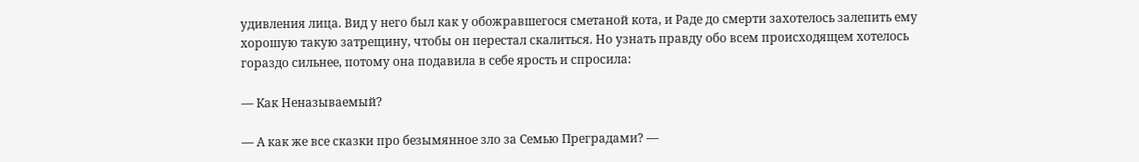удивления лица. Вид у него был как у обожравшегося сметаной кота, и Раде до смерти захотелось залепить ему хорошую такую затрещину, чтобы он перестал скалиться. Но узнать правду обо всем происходящем хотелось гораздо сильнее, потому она подавила в себе ярость и спросила:

— Как Неназываемый?

— А как же все сказки про безымянное зло за Семью Преградами? —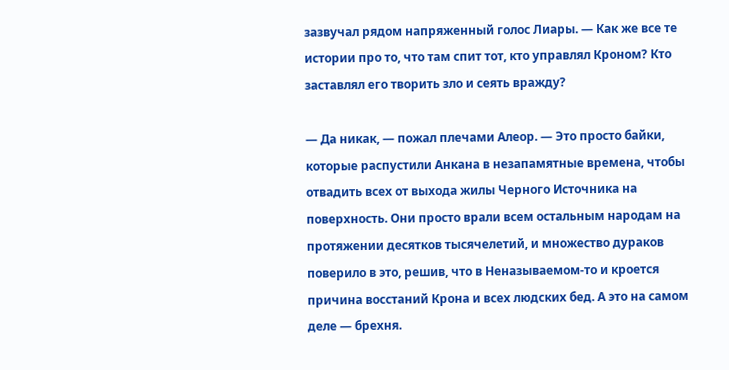зазвучал рядом напряженный голос Лиары. — Как же все те истории про то, что там спит тот, кто управлял Кроном? Кто заставлял его творить зло и сеять вражду?

— Да никак, — пожал плечами Алеор. — Это просто байки, которые распустили Анкана в незапамятные времена, чтобы отвадить всех от выхода жилы Черного Источника на поверхность. Они просто врали всем остальным народам на протяжении десятков тысячелетий, и множество дураков поверило в это, решив, что в Неназываемом-то и кроется причина восстаний Крона и всех людских бед. А это на самом деле — брехня.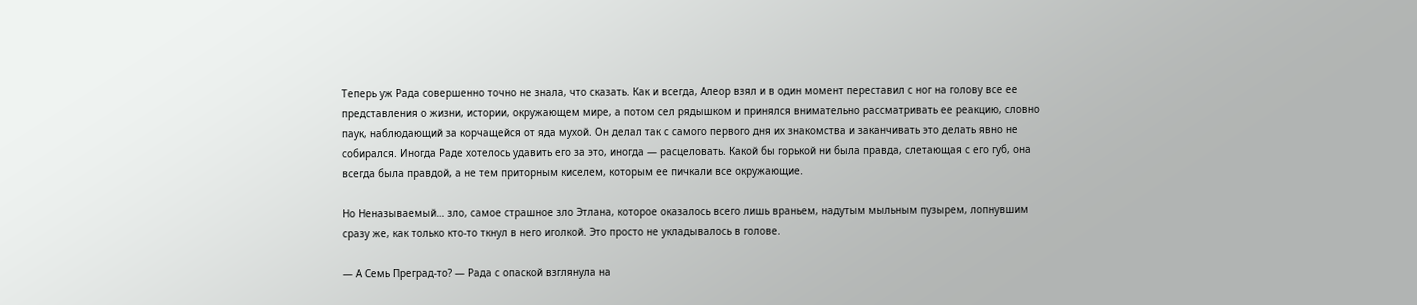Теперь уж Рада совершенно точно не знала, что сказать. Как и всегда, Алеор взял и в один момент переставил с ног на голову все ее представления о жизни, истории, окружающем мире, а потом сел рядышком и принялся внимательно рассматривать ее реакцию, словно паук, наблюдающий за корчащейся от яда мухой. Он делал так с самого первого дня их знакомства и заканчивать это делать явно не собирался. Иногда Раде хотелось удавить его за это, иногда — расцеловать. Какой бы горькой ни была правда, слетающая с его губ, она всегда была правдой, а не тем приторным киселем, которым ее пичкали все окружающие.

Но Неназываемый… зло, самое страшное зло Этлана, которое оказалось всего лишь враньем, надутым мыльным пузырем, лопнувшим сразу же, как только кто-то ткнул в него иголкой. Это просто не укладывалось в голове.

— А Семь Преград-то? — Рада с опаской взглянула на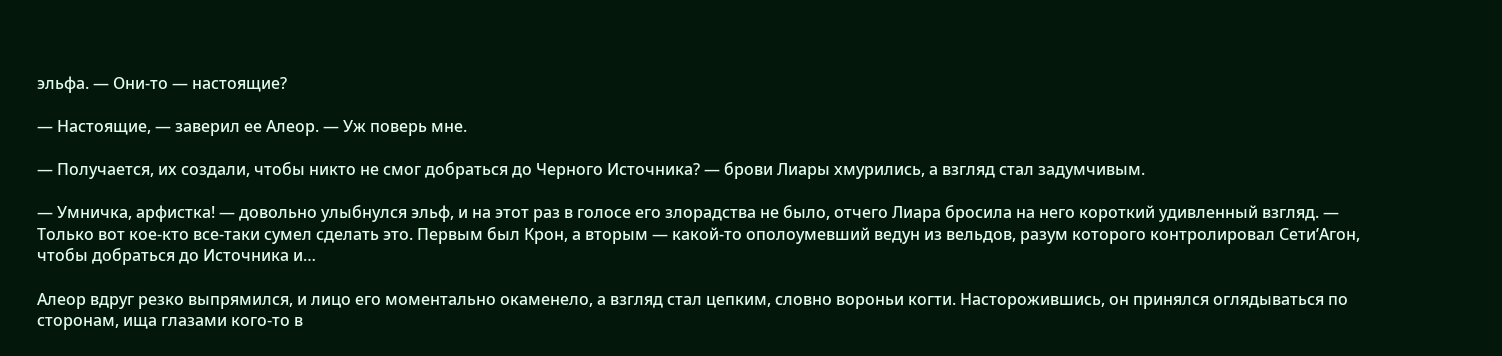эльфа. — Они-то — настоящие?

— Настоящие, — заверил ее Алеор. — Уж поверь мне.

— Получается, их создали, чтобы никто не смог добраться до Черного Источника? — брови Лиары хмурились, а взгляд стал задумчивым.

— Умничка, арфистка! — довольно улыбнулся эльф, и на этот раз в голосе его злорадства не было, отчего Лиара бросила на него короткий удивленный взгляд. — Только вот кое-кто все-таки сумел сделать это. Первым был Крон, а вторым — какой-то ополоумевший ведун из вельдов, разум которого контролировал Сети’Агон, чтобы добраться до Источника и…

Алеор вдруг резко выпрямился, и лицо его моментально окаменело, а взгляд стал цепким, словно вороньи когти. Насторожившись, он принялся оглядываться по сторонам, ища глазами кого-то в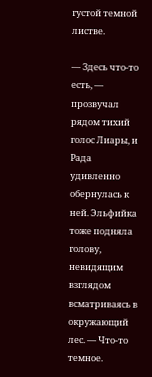густой темной листве.

— Здесь что-то есть, — прозвучал рядом тихий голос Лиары, и Рада удивленно обернулась к ней. Эльфийка тоже подняла голову, невидящим взглядом всматриваясь в окружающий лес. — Что-то темное.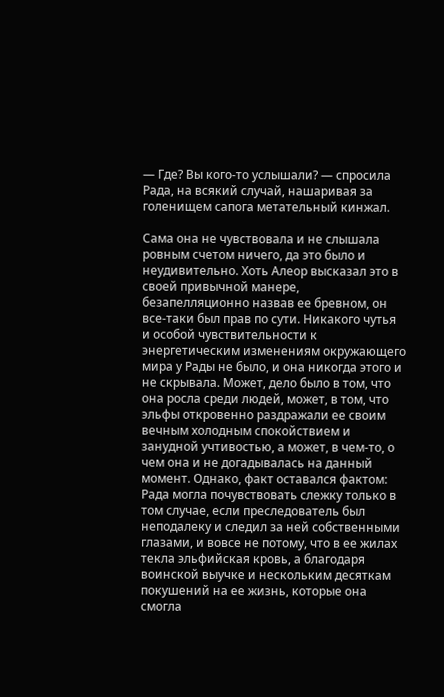— Где? Вы кого-то услышали? — спросила Рада, на всякий случай, нашаривая за голенищем сапога метательный кинжал.

Сама она не чувствовала и не слышала ровным счетом ничего, да это было и неудивительно. Хоть Алеор высказал это в своей привычной манере, безапелляционно назвав ее бревном, он все-таки был прав по сути. Никакого чутья и особой чувствительности к энергетическим изменениям окружающего мира у Рады не было, и она никогда этого и не скрывала. Может, дело было в том, что она росла среди людей, может, в том, что эльфы откровенно раздражали ее своим вечным холодным спокойствием и занудной учтивостью, а может, в чем-то, о чем она и не догадывалась на данный момент. Однако, факт оставался фактом: Рада могла почувствовать слежку только в том случае, если преследователь был неподалеку и следил за ней собственными глазами, и вовсе не потому, что в ее жилах текла эльфийская кровь, а благодаря воинской выучке и нескольким десяткам покушений на ее жизнь, которые она смогла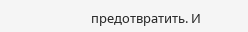предотвратить. И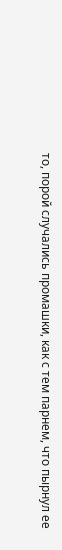то, порой случались промашки, как с тем парнем, что пырнул ее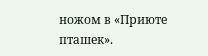ножом в «Приюте пташек».